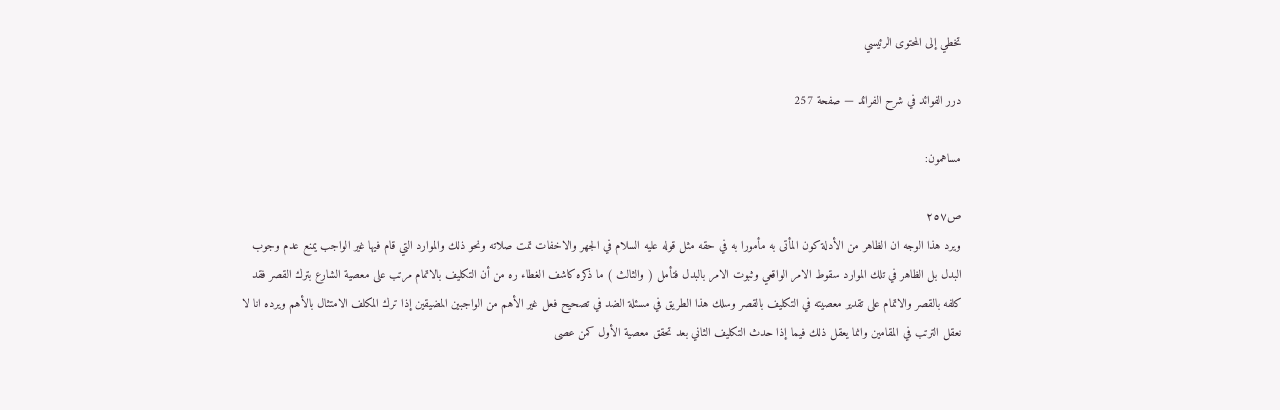تخطي إلى المحتوى الرئيسي

درر الفوائد في شرح الفرائد — صفحة 257

مساهمون:

ص٢٥٧
ويرد هذا الوجه ان الظاهر من الأدلة كون المأتى به مأمورا به في حقه مثل قوله عليه السلام في الجهر والاخفات تمت صلاته ونحو ذلك والموارد التي قام فيها غير الواجب يمنع عدم وجوب البدل بل الظاهر في تلك الموارد سقوط الامر الواقعي وثبوت الامر بالبدل فتأمل ( والثالث ) ما ذكره كاشف الغطاء ره من أن التكليف بالاتمام مرتب على معصية الشارع بترك القصر فقد كلفه بالقصر والاتمام على تقدير معصيته في التكليف بالقصر وسلك هذا الطريق في مسئلة الضد في تصحيح فعل غير الأهم من الواجبين المضيقين إذا ترك المكلف الامتثال بالأهم ويرده انا لا نعقل الترتب في المقامين وانما يعقل ذلك فيما إذا حدث التكليف الثاني بعد تحقق معصية الأول كمن عصى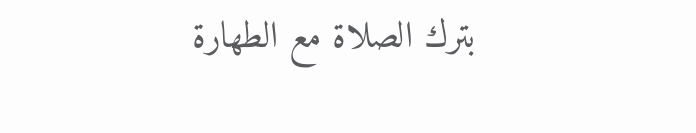بترك الصلاة مع الطهارة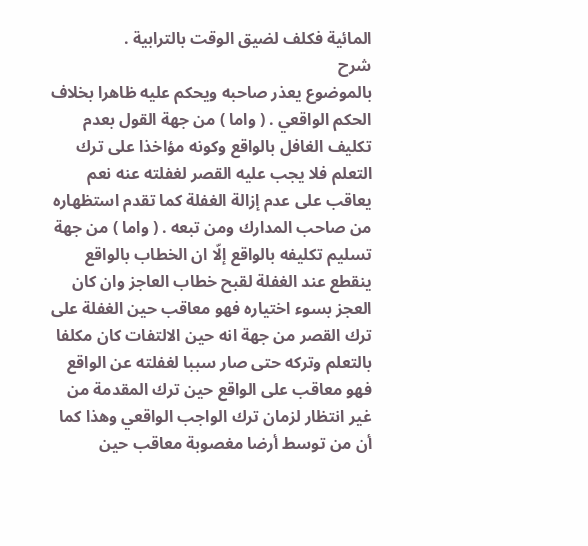المائية فكلف لضيق الوقت بالترابية .
شرح
بالموضوع يعذر صاحبه ويحكم عليه ظاهرا بخلاف الحكم الواقعي . ( واما ) من جهة القول بعدم تكليف الغافل بالواقع وكونه مؤاخذا على ترك التعلم فلا يجب عليه القصر لغفلته عنه نعم يعاقب على عدم إزالة الغفلة كما تقدم استظهاره من صاحب المدارك ومن تبعه . ( واما ) من جهة تسليم تكليفه بالواقع إلّا ان الخطاب بالواقع ينقطع عند الغفلة لقبح خطاب العاجز وان كان العجز بسوء اختياره فهو معاقب حين الغفلة على ترك القصر من جهة انه حين الالتفات كان مكلفا بالتعلم وتركه حتى صار سببا لغفلته عن الواقع فهو معاقب على الواقع حين ترك المقدمة من غير انتظار لزمان ترك الواجب الواقعي وهذا كما أن من توسط أرضا مغصوبة معاقب حين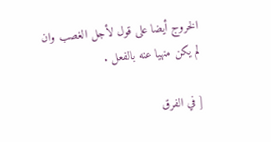الخروج أيضا على قول لأجل الغصب وان لم يكن منهيا عنه بالفعل .

[ في الفرق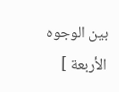بين الوجوه الأربعة ]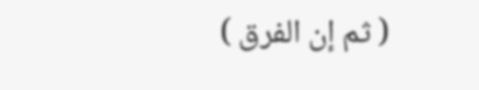( ثم إن الفرق )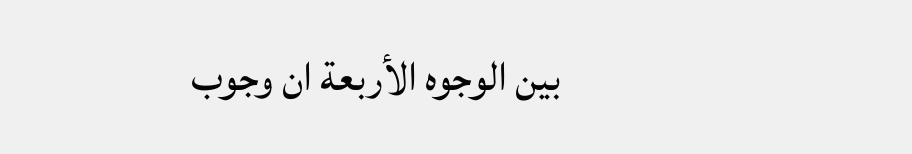بين الوجوه الأربعة ان وجوب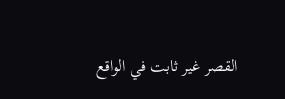القصر غير ثابت في الواقع